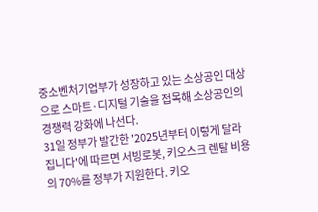중소벤처기업부가 성장하고 있는 소상공인 대상으로 스마트·디지털 기술을 접목해 소상공인의 경쟁력 강화에 나선다.
31일 정부가 발간한 '2025년부터 이렇게 달라집니다'에 따르면 서빙로봇, 키오스크 렌탈 비용의 70%를 정부가 지원한다. 키오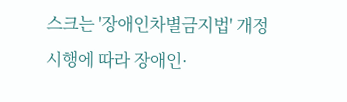스크는 '장애인차별금지법' 개정 시행에 따라 장애인·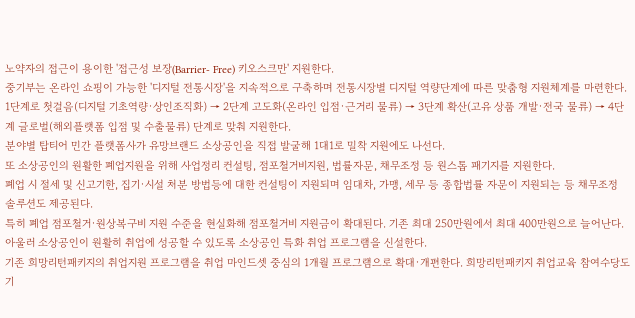노약자의 접근이 용이한 '접근성 보장(Barrier- Free) 키오스크만' 지원한다.
중기부는 온라인 쇼핑이 가능한 '디지털 전통시장'을 지속적으로 구축하며 전통시장별 디지털 역량단계에 따른 맞춤형 지원체계를 마련한다.
1단계로 첫걸음(디지털 기초역량·상인조직화) → 2단계 고도화(온라인 입점·근거리 물류) → 3단계 확산(고유 상품 개발·전국 물류) → 4단계 글로벌(해외플랫폼 입점 및 수출물류) 단계로 맞춰 지원한다.
분야별 탑티어 민간 플랫폼사가 유망브랜드 소상공인을 직접 발굴해 1대1로 밀착 지원에도 나선다.
또 소상공인의 원활한 폐업지원을 위해 사업정리 컨설팅, 점포철거비지원, 법률자문, 채무조정 등 원스톱 패기지를 지원한다.
폐업 시 절세 및 신고기한, 집기·시설 처분 방법등에 대한 컨설팅이 지원되며 임대차, 가맹, 세무 등 종합법률 자문이 지원되는 등 채무조정 솔루션도 제공된다.
특히 폐업 점포철거·원상복구비 지원 수준을 현실화해 점포철거비 지원금이 확대된다. 기존 최대 250만원에서 최대 400만원으로 늘어난다.
아울러 소상공인이 원활히 취업에 성공할 수 있도록 소상공인 특화 취업 프로그램을 신설한다.
기존 희망리턴패키지의 취업지원 프로그램을 취업 마인드셋 중심의 1개월 프로그램으로 확대·개편한다. 희망리턴패키지 취업교육 참여수당도 기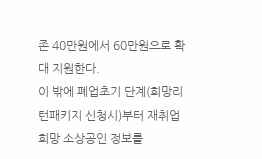존 40만원에서 60만원으로 확대 지원한다.
이 밖에 폐업초기 단계(희망리턴패키지 신청시)부터 재취업 희망 소상공인 정보를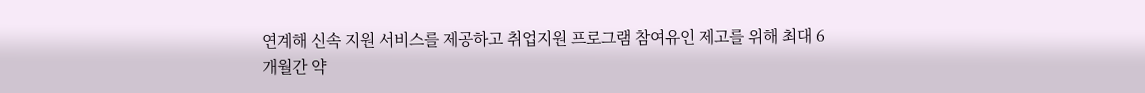연계해 신속 지원 서비스를 제공하고 취업지원 프로그램 참여유인 제고를 위해 최대 6개월간 약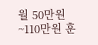월 50만원~110만원 훈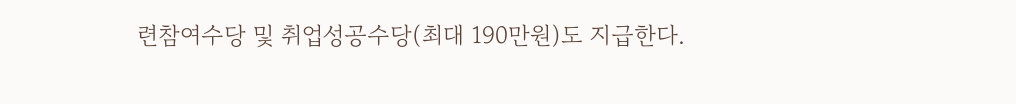련참여수당 및 취업성공수당(최대 190만원)도 지급한다.